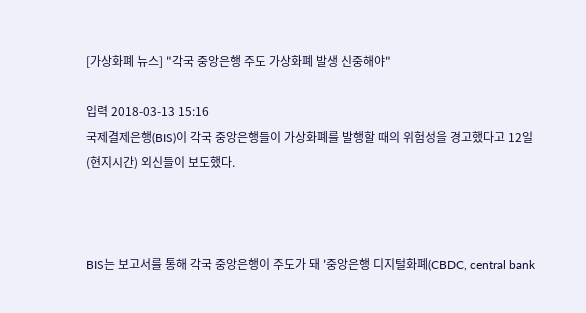[가상화폐 뉴스] "각국 중앙은행 주도 가상화폐 발생 신중해야"

입력 2018-03-13 15:16
국제결제은행(BIS)이 각국 중앙은행들이 가상화폐를 발행할 때의 위험성을 경고했다고 12일(현지시간) 외신들이 보도했다.



BIS는 보고서를 통해 각국 중앙은행이 주도가 돼 '중앙은행 디지털화폐(CBDC, central bank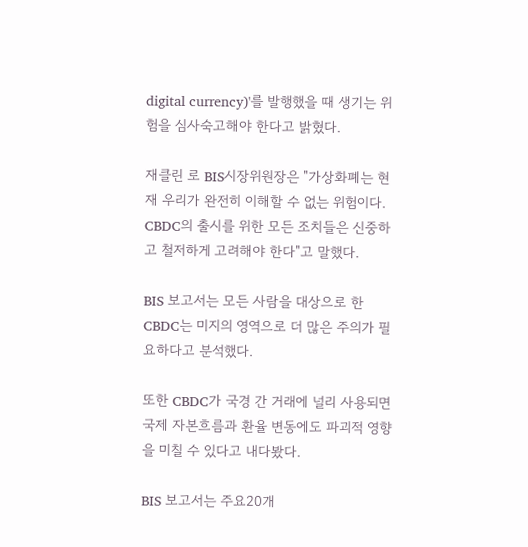digital currency)'를 발행했을 때 생기는 위험을 심사숙고해야 한다고 밝혔다.

재클린 로 BIS시장위원장은 "가상화폐는 현재 우리가 완전히 이해할 수 없는 위험이다. CBDC의 출시를 위한 모든 조치들은 신중하고 철저하게 고려해야 한다"고 말했다.

BIS 보고서는 모든 사람을 대상으로 한 CBDC는 미지의 영역으로 더 많은 주의가 필요하다고 분석했다.

또한 CBDC가 국경 간 거래에 널리 사용되면 국제 자본흐름과 환율 변동에도 파괴적 영향을 미칠 수 있다고 내다봤다.

BIS 보고서는 주요20개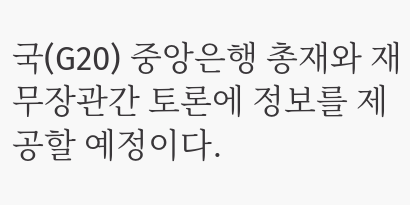국(G20) 중앙은행 총재와 재무장관간 토론에 정보를 제공할 예정이다.